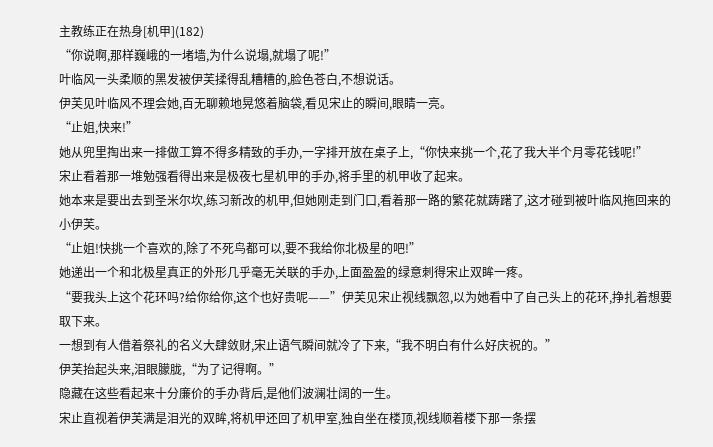主教练正在热身[机甲](182)
“你说啊,那样巍峨的一堵墙,为什么说塌,就塌了呢!”
叶临风一头柔顺的黑发被伊芙揉得乱糟糟的,脸色苍白,不想说话。
伊芙见叶临风不理会她,百无聊赖地晃悠着脑袋,看见宋止的瞬间,眼睛一亮。
“止姐,快来!”
她从兜里掏出来一排做工算不得多精致的手办,一字排开放在桌子上,“你快来挑一个,花了我大半个月零花钱呢!”
宋止看着那一堆勉强看得出来是极夜七星机甲的手办,将手里的机甲收了起来。
她本来是要出去到圣米尔坎,练习新改的机甲,但她刚走到门口,看着那一路的繁花就踌躇了,这才碰到被叶临风拖回来的小伊芙。
“止姐!快挑一个喜欢的,除了不死鸟都可以,要不我给你北极星的吧!”
她递出一个和北极星真正的外形几乎毫无关联的手办,上面盈盈的绿意刺得宋止双眸一疼。
“要我头上这个花环吗?给你给你,这个也好贵呢——”伊芙见宋止视线飘忽,以为她看中了自己头上的花环,挣扎着想要取下来。
一想到有人借着祭礼的名义大肆敛财,宋止语气瞬间就冷了下来,“我不明白有什么好庆祝的。”
伊芙抬起头来,泪眼朦胧,“为了记得啊。”
隐藏在这些看起来十分廉价的手办背后,是他们波澜壮阔的一生。
宋止直视着伊芙满是泪光的双眸,将机甲还回了机甲室,独自坐在楼顶,视线顺着楼下那一条摆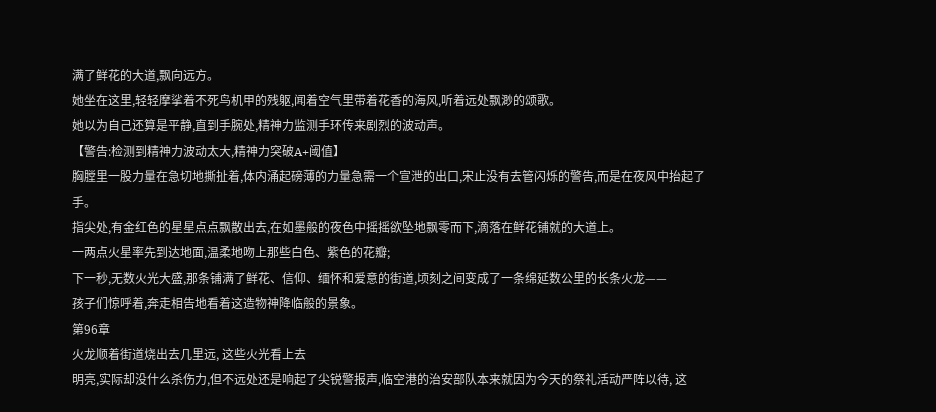满了鲜花的大道,飘向远方。
她坐在这里,轻轻摩挲着不死鸟机甲的残躯,闻着空气里带着花香的海风,听着远处飘渺的颂歌。
她以为自己还算是平静,直到手腕处,精神力监测手环传来剧烈的波动声。
【警告:检测到精神力波动太大,精神力突破A+阈值】
胸膛里一股力量在急切地撕扯着,体内涌起磅薄的力量急需一个宣泄的出口,宋止没有去管闪烁的警告,而是在夜风中抬起了手。
指尖处,有金红色的星星点点飘散出去,在如墨般的夜色中摇摇欲坠地飘零而下,滴落在鲜花铺就的大道上。
一两点火星率先到达地面,温柔地吻上那些白色、紫色的花瓣;
下一秒,无数火光大盛,那条铺满了鲜花、信仰、缅怀和爱意的街道,顷刻之间变成了一条绵延数公里的长条火龙——
孩子们惊呼着,奔走相告地看着这造物神降临般的景象。
第96章
火龙顺着街道烧出去几里远, 这些火光看上去
明亮,实际却没什么杀伤力,但不远处还是响起了尖锐警报声,临空港的治安部队本来就因为今天的祭礼活动严阵以待, 这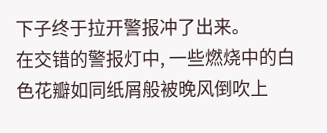下子终于拉开警报冲了出来。
在交错的警报灯中, 一些燃烧中的白色花瓣如同纸屑般被晚风倒吹上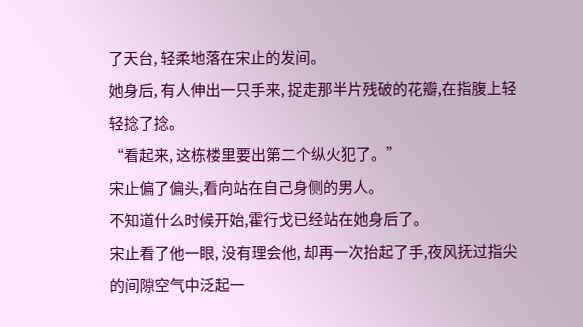了天台, 轻柔地落在宋止的发间。
她身后, 有人伸出一只手来, 捉走那半片残破的花瓣,在指腹上轻轻捻了捻。
“看起来, 这栋楼里要出第二个纵火犯了。”
宋止偏了偏头,看向站在自己身侧的男人。
不知道什么时候开始,霍行戈已经站在她身后了。
宋止看了他一眼, 没有理会他, 却再一次抬起了手,夜风抚过指尖的间隙空气中泛起一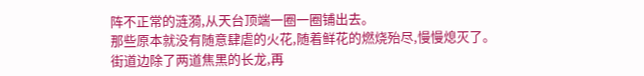阵不正常的涟漪,从天台顶端一圈一圈铺出去。
那些原本就没有随意肆虐的火花,随着鲜花的燃烧殆尽,慢慢熄灭了。
街道边除了两道焦黑的长龙,再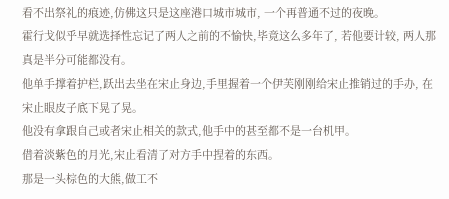看不出祭礼的痕迹,仿佛这只是这座港口城市城市, 一个再普通不过的夜晚。
霍行戈似乎早就选择性忘记了两人之前的不愉快,毕竟这么多年了, 若他要计较, 两人那真是半分可能都没有。
他单手撑着护栏,跃出去坐在宋止身边,手里握着一个伊芙刚刚给宋止推销过的手办, 在宋止眼皮子底下晃了晃。
他没有拿跟自己或者宋止相关的款式,他手中的甚至都不是一台机甲。
借着淡紫色的月光,宋止看清了对方手中捏着的东西。
那是一头棕色的大熊,做工不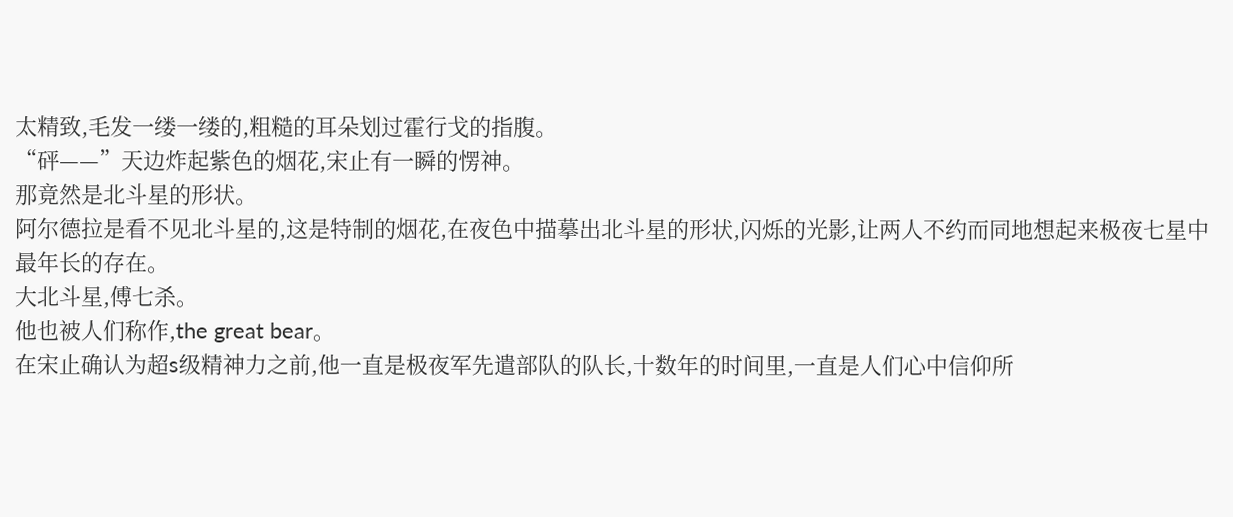太精致,毛发一缕一缕的,粗糙的耳朵划过霍行戈的指腹。
“砰——”天边炸起紫色的烟花,宋止有一瞬的愣神。
那竟然是北斗星的形状。
阿尔德拉是看不见北斗星的,这是特制的烟花,在夜色中描摹出北斗星的形状,闪烁的光影,让两人不约而同地想起来极夜七星中最年长的存在。
大北斗星,傅七杀。
他也被人们称作,the great bear。
在宋止确认为超s级精神力之前,他一直是极夜军先遣部队的队长,十数年的时间里,一直是人们心中信仰所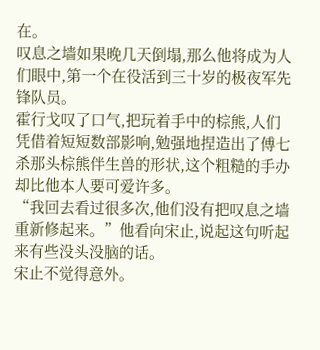在。
叹息之墙如果晚几天倒塌,那么他将成为人们眼中,第一个在役活到三十岁的极夜军先锋队员。
霍行戈叹了口气,把玩着手中的棕熊,人们凭借着短短数部影响,勉强地捏造出了傅七杀那头棕熊伴生兽的形状,这个粗糙的手办却比他本人要可爱许多。
“我回去看过很多次,他们没有把叹息之墙重新修起来。”他看向宋止,说起这句听起来有些没头没脑的话。
宋止不觉得意外。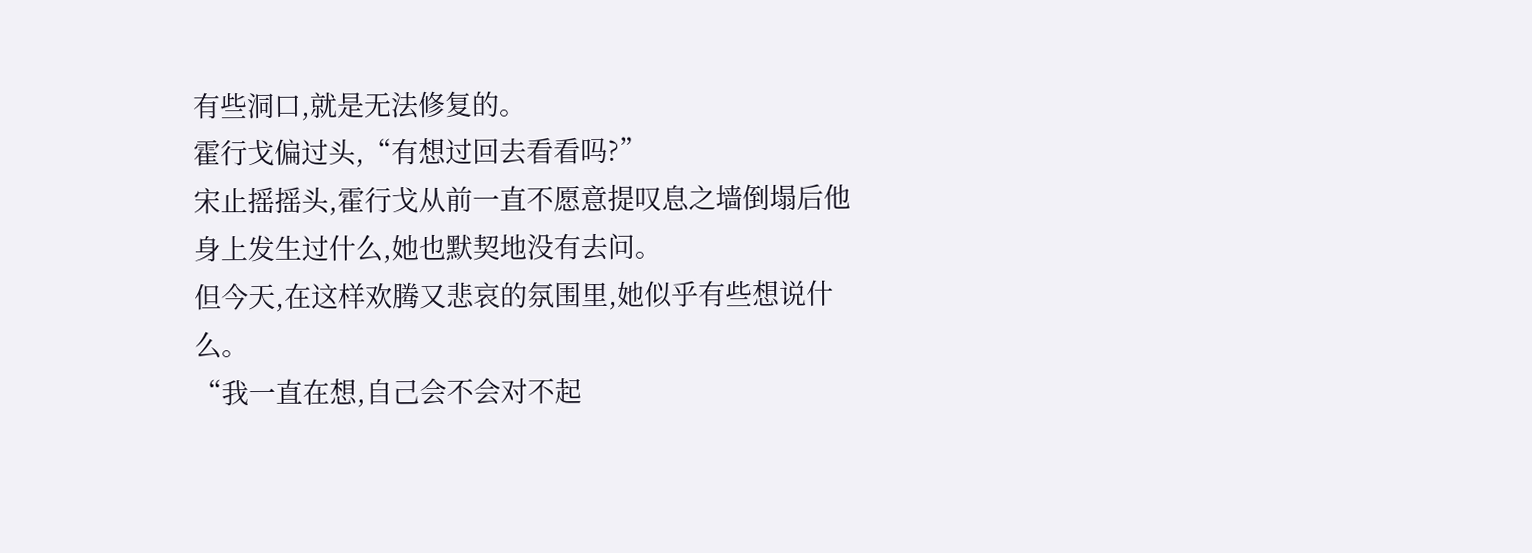有些洞口,就是无法修复的。
霍行戈偏过头,“有想过回去看看吗?”
宋止摇摇头,霍行戈从前一直不愿意提叹息之墙倒塌后他身上发生过什么,她也默契地没有去问。
但今天,在这样欢腾又悲哀的氛围里,她似乎有些想说什么。
“我一直在想,自己会不会对不起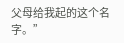父母给我起的这个名字。”